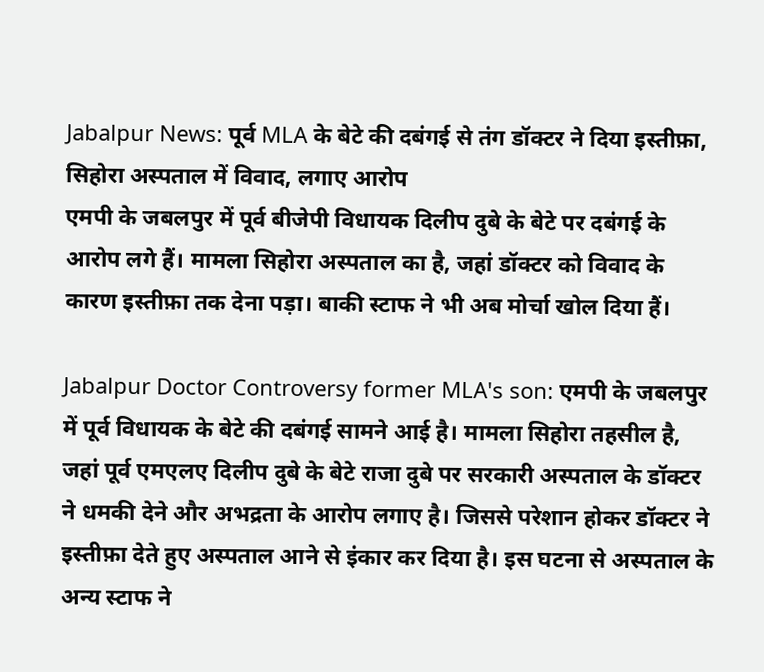Jabalpur News: पूर्व MLA के बेटे की दबंगई से तंग डॉक्टर ने दिया इस्तीफ़ा, सिहोरा अस्पताल में विवाद, लगाए आरोप
एमपी के जबलपुर में पूर्व बीजेपी विधायक दिलीप दुबे के बेटे पर दबंगई के आरोप लगे हैं। मामला सिहोरा अस्पताल का है, जहां डॉक्टर को विवाद के कारण इस्तीफ़ा तक देना पड़ा। बाकी स्टाफ ने भी अब मोर्चा खोल दिया हैं।

Jabalpur Doctor Controversy former MLA's son: एमपी के जबलपुर में पूर्व विधायक के बेटे की दबंगई सामने आई है। मामला सिहोरा तहसील है, जहां पूर्व एमएलए दिलीप दुबे के बेटे राजा दुबे पर सरकारी अस्पताल के डॉक्टर ने धमकी देने और अभद्रता के आरोप लगाए है। जिससे परेशान होकर डॉक्टर ने इस्तीफ़ा देते हुए अस्पताल आने से इंकार कर दिया है। इस घटना से अस्पताल के अन्य स्टाफ ने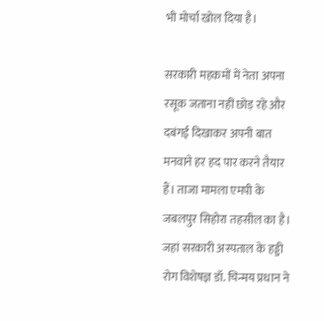भी मोर्चा खोल दिया है।

सरकारी महकमों में नेता अपना रसूक जताना नहीं छोड़ रहे और दबंगई दिखाकर अपनी बात मनवाने हर हद पार करने तैयार हैं। ताजा मामला एमपी के जबलपुर सिहोरा तहसील का है। जहां सरकारी अस्पताल के हड्डी रोग विशेषज्ञ डॉ. चिन्मय प्रधान ने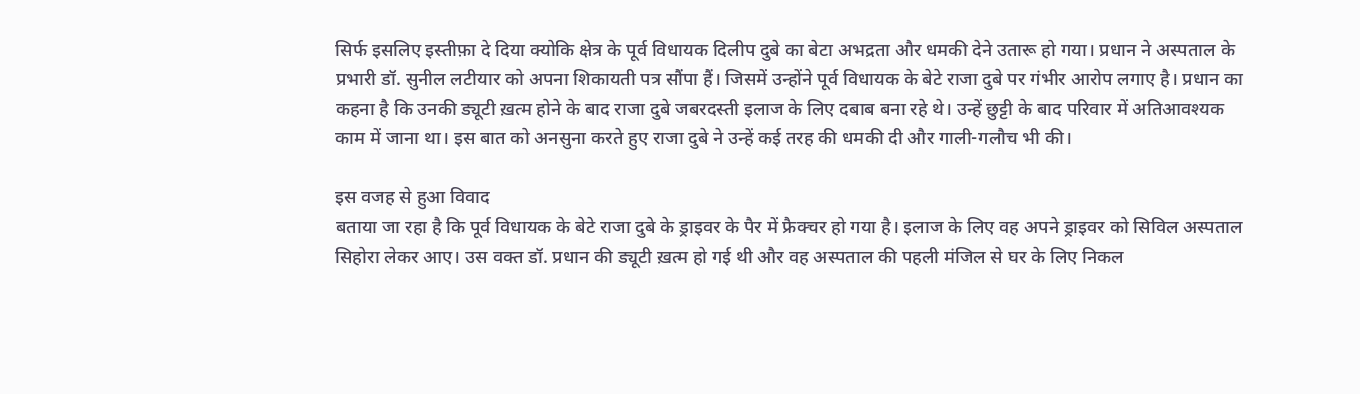सिर्फ इसलिए इस्तीफ़ा दे दिया क्योकि क्षेत्र के पूर्व विधायक दिलीप दुबे का बेटा अभद्रता और धमकी देने उतारू हो गया। प्रधान ने अस्पताल के प्रभारी डॉ. सुनील लटीयार को अपना शिकायती पत्र सौंपा हैं। जिसमें उन्होंने पूर्व विधायक के बेटे राजा दुबे पर गंभीर आरोप लगाए है। प्रधान का कहना है कि उनकी ड्यूटी ख़त्म होने के बाद राजा दुबे जबरदस्ती इलाज के लिए दबाब बना रहे थे। उन्हें छुट्टी के बाद परिवार में अतिआवश्यक काम में जाना था। इस बात को अनसुना करते हुए राजा दुबे ने उन्हें कई तरह की धमकी दी और गाली-गलौच भी की।

इस वजह से हुआ विवाद
बताया जा रहा है कि पूर्व विधायक के बेटे राजा दुबे के ड्राइवर के पैर में फ्रैक्चर हो गया है। इलाज के लिए वह अपने ड्राइवर को सिविल अस्पताल सिहोरा लेकर आए। उस वक्त डॉ. प्रधान की ड्यूटी ख़त्म हो गई थी और वह अस्पताल की पहली मंजिल से घर के लिए निकल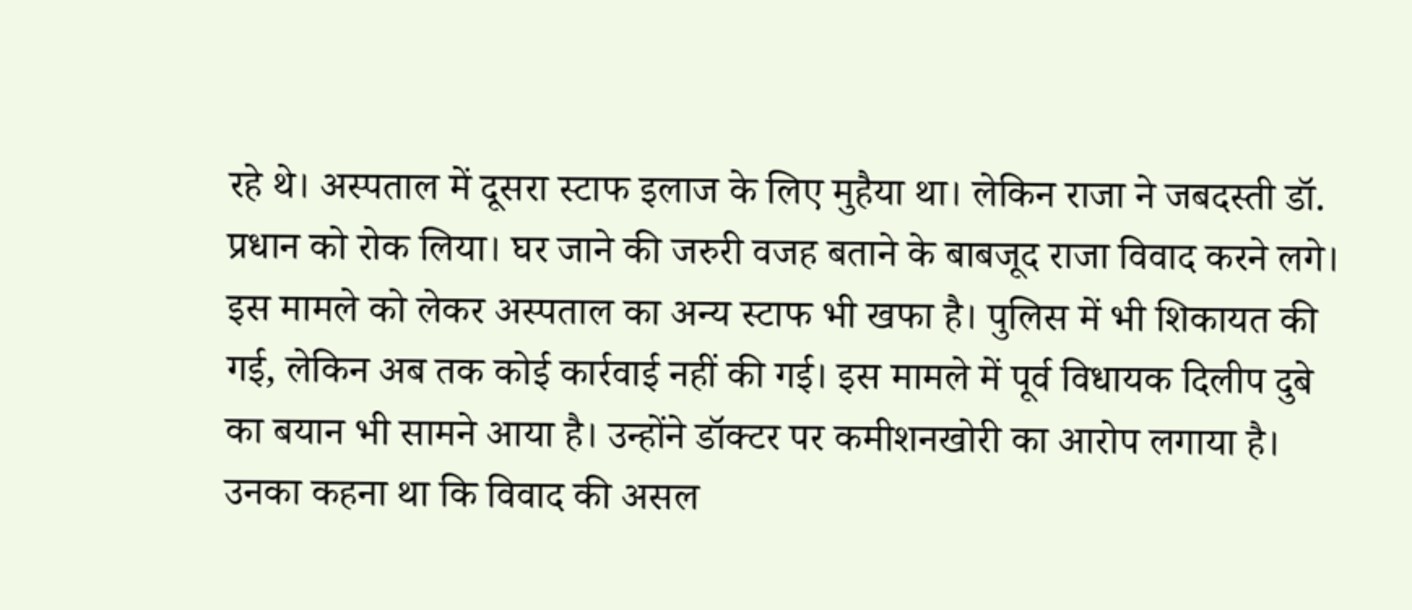रहे थे। अस्पताल में दूसरा स्टाफ इलाज के लिए मुहैया था। लेकिन राजा ने जबदस्ती डॉ. प्रधान को रोक लिया। घर जाने की जरुरी वजह बताने के बाबजूद राजा विवाद करने लगे। इस मामले को लेकर अस्पताल का अन्य स्टाफ भी खफा है। पुलिस में भी शिकायत की गई, लेकिन अब तक कोई कार्रवाई नहीं की गई। इस मामले में पूर्व विधायक दिलीप दुबे का बयान भी सामने आया है। उन्होंने डॉक्टर पर कमीशनखोरी का आरोप लगाया है। उनका कहना था कि विवाद की असल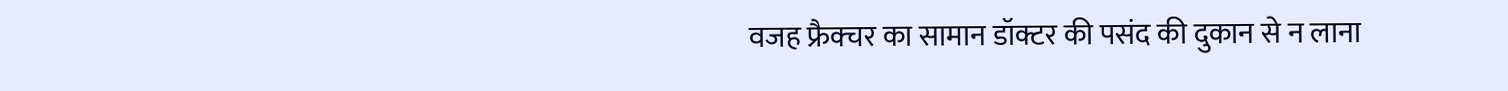वजह फ्रैक्चर का सामान डॉक्टर की पसंद की दुकान से न लाना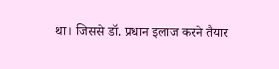था। जिससे डॉ. प्रधान इलाज करने तैयार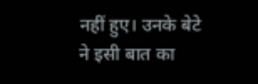नहीं हुए। उनके बेटे ने इसी बात का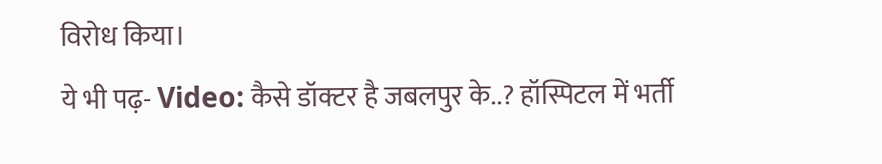विरोध किया।
ये भी पढ़- Video: कैसे डॉक्टर है जबलपुर के..? हॉस्पिटल में भर्ती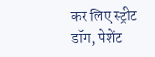कर लिए स्ट्रीट डॉग, पेशेंट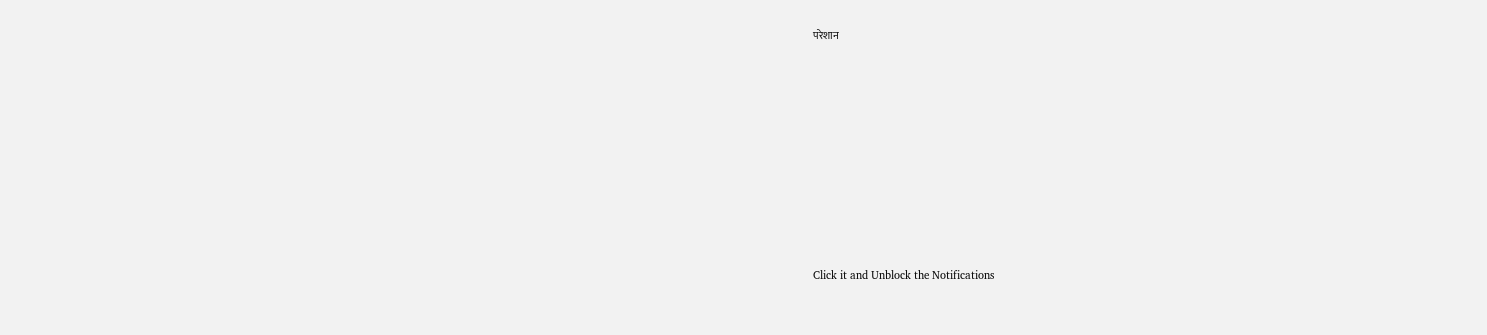परेशान












Click it and Unblock the Notifications